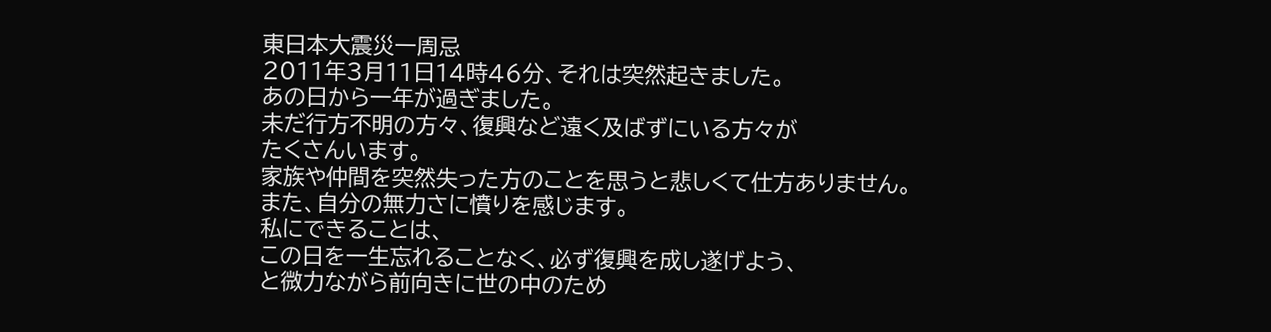東日本大震災一周忌
2011年3月11日14時46分、それは突然起きました。
あの日から一年が過ぎました。
未だ行方不明の方々、復興など遠く及ばずにいる方々が
たくさんいます。
家族や仲間を突然失った方のことを思うと悲しくて仕方ありません。
また、自分の無力さに憤りを感じます。
私にできることは、
この日を一生忘れることなく、必ず復興を成し遂げよう、
と微力ながら前向きに世の中のため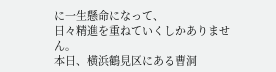に一生懸命になって、
日々精進を重ねていくしかありません。
本日、横浜鶴見区にある曹洞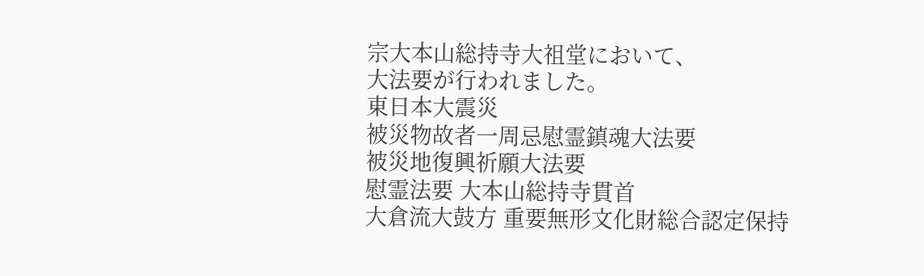宗大本山総持寺大祖堂において、
大法要が行われました。
東日本大震災
被災物故者一周忌慰霊鎮魂大法要
被災地復興祈願大法要
慰霊法要 大本山総持寺貫首
大倉流大鼓方 重要無形文化財総合認定保持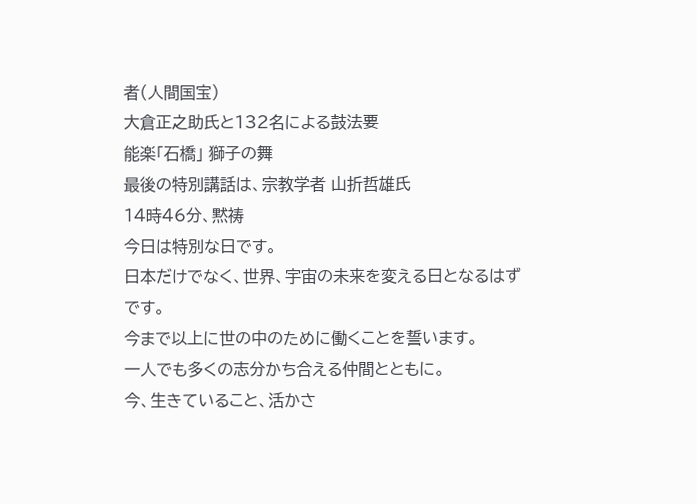者(人間国宝)
大倉正之助氏と132名による鼓法要
能楽「石橋」 獅子の舞
最後の特別講話は、宗教学者 山折哲雄氏
14時46分、黙祷
今日は特別な日です。
日本だけでなく、世界、宇宙の未来を変える日となるはずです。
今まで以上に世の中のために働くことを誓います。
一人でも多くの志分かち合える仲間とともに。
今、生きていること、活かさ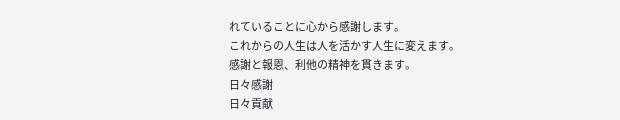れていることに心から感謝します。
これからの人生は人を活かす人生に変えます。
感謝と報恩、利他の精神を貫きます。
日々感謝
日々貢献